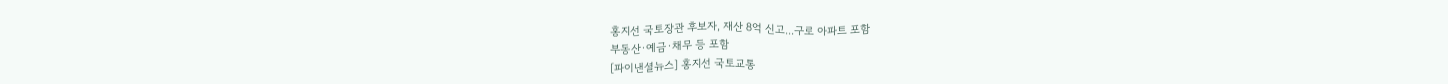홍지선 국토장관 후보자, 재산 8억 신고...구로 아파트 포함
부동산·예금·채무 등 포함
[파이낸셜뉴스] 홍지선 국토교통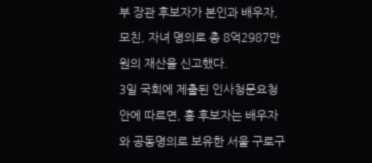부 장관 후보자가 본인과 배우자, 모친, 자녀 명의로 총 8억2987만원의 재산을 신고했다.
3일 국회에 제출된 인사청문요청안에 따르면, 홍 후보자는 배우자와 공동명의로 보유한 서울 구로구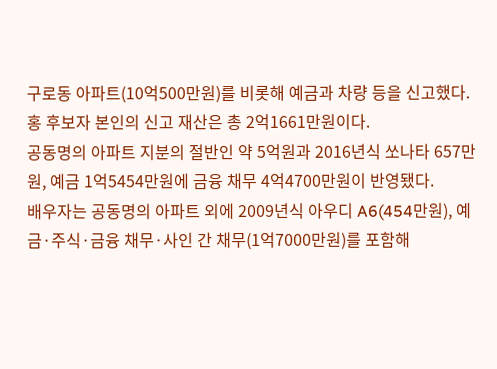구로동 아파트(10억500만원)를 비롯해 예금과 차량 등을 신고했다.
홍 후보자 본인의 신고 재산은 총 2억1661만원이다.
공동명의 아파트 지분의 절반인 약 5억원과 2016년식 쏘나타 657만원, 예금 1억5454만원에 금융 채무 4억4700만원이 반영됐다.
배우자는 공동명의 아파트 외에 2009년식 아우디 A6(454만원), 예금·주식·금융 채무·사인 간 채무(1억7000만원)를 포함해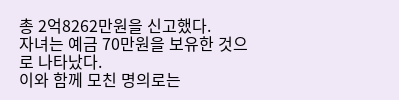총 2억8262만원을 신고했다.
자녀는 예금 70만원을 보유한 것으로 나타났다.
이와 함께 모친 명의로는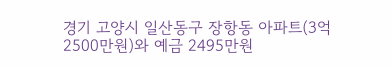경기 고양시 일산동구 장항동 아파트(3억2500만원)와 예금 2495만원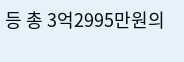등 총 3억2995만원의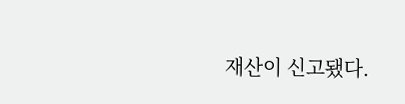재산이 신고됐다.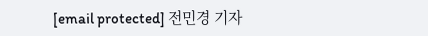[email protected] 전민경 기자